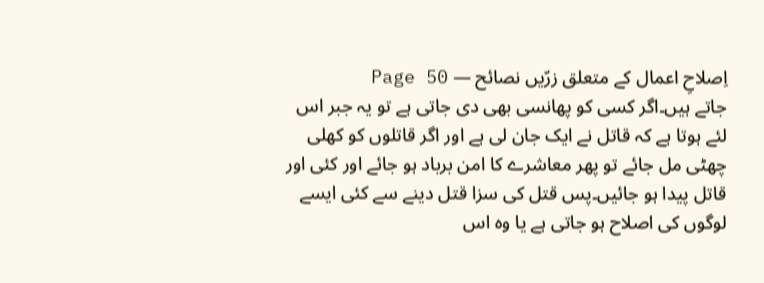اِصلاحِ اعمال کے متعلق زرّیں نصائح — Page 50
جاتے ہیں۔اگر کسی کو پھانسی بھی دی جاتی ہے تو یہ جبر اس لئے ہوتا ہے کہ قاتل نے ایک جان لی ہے اور اگر قاتلوں کو کھلی چھٹی مل جائے تو پھر معاشرے کا امن برباد ہو جائے اور کئی اور قاتل پیدا ہو جائیں۔پس قتل کی سزا قتل دینے سے کئی ایسے لوگوں کی اصلاح ہو جاتی ہے یا وہ اس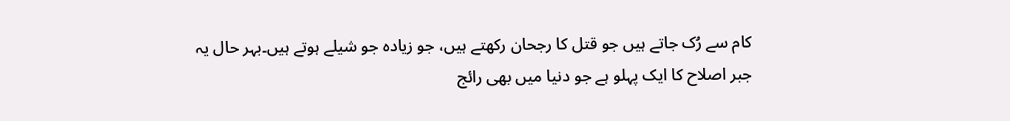کام سے رُک جاتے ہیں جو قتل کا رجحان رکھتے ہیں، جو زیادہ جو شیلے ہوتے ہیں۔بہر حال یہ جبر اصلاح کا ایک پہلو ہے جو دنیا میں بھی رائج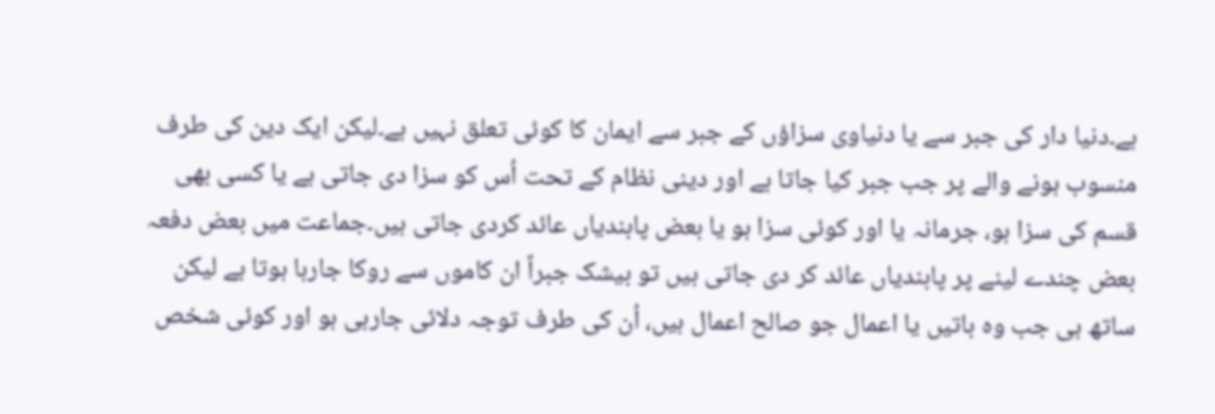ہے۔دنیا دار کی جبر سے یا دنیاوی سزاؤں کے جبر سے ایمان کا کوئی تعلق نہیں ہے۔لیکن ایک دین کی طرف منسوب ہونے والے پر جب جبر کیا جاتا ہے اور دینی نظام کے تحت اُس کو سزا دی جاتی ہے یا کسی بھی قسم کی سزا ہو، جرمانہ یا اور کوئی سزا ہو یا بعض پابندیاں عائد کردی جاتی ہیں۔جماعت میں بعض دفعہ بعض چندے لینے پر پابندیاں عائد کر دی جاتی ہیں تو بیشک جبراً ان کاموں سے روکا جارہا ہوتا ہے لیکن ساتھ ہی جب وہ باتیں یا اعمال جو صالح اعمال ہیں، اُن کی طرف توجہ دلائی جارہی ہو اور کوئی شخص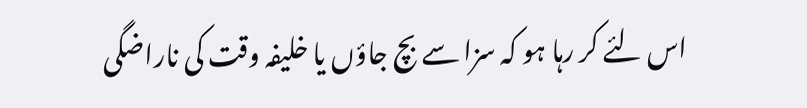اس لئے کر رہا ہو کہ سزا سے بچ جاؤں یا خلیفہ وقت کی ناراضگی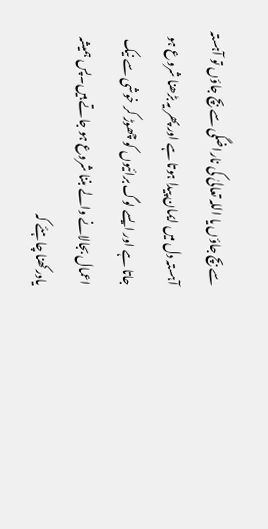سے بچ جاؤں یا اللہ تعالیٰ کی ناراضگی سے بچ جاؤں تو آہستہ آہستہ دل میں ایمان پیدا ہوتا ہے اور پھر یہ بڑھنا شروع ہو جاتا ہے اور ایسے لوگ برائیوں کو چھوڑ کر خوشی سے نیک اعمال بجالانے والے بننا شروع ہو جاتے ہیں۔پس ہمیشہ یادرکھنا چاہئے کہ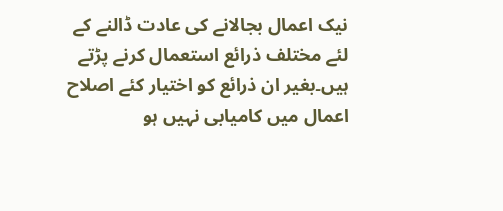نیک اعمال بجالانے کی عادت ڈالنے کے لئے مختلف ذرائع استعمال کرنے پڑتے ہیں۔بغیر ان ذرائع کو اختیار کئے اصلاح اعمال میں کامیابی نہیں ہو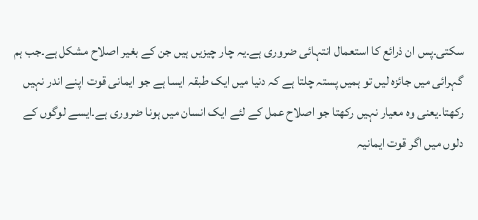سکتی۔پس ان ذرائع کا استعمال انتہائی ضروری ہے۔یہ چار چیزیں ہیں جن کے بغیر اصلاح مشکل ہے۔جب ہم گہرائی میں جائزہ لیں تو ہمیں پستہ چلتا ہے کہ دنیا میں ایک طبقہ ایسا ہے جو ایمانی قوت اپنے اندر نہیں رکھتا۔یعنی وہ معیار نہیں رکھتا جو اصلاح عمل کے لئے ایک انسان میں ہونا ضروری ہے۔ایسے لوگوں کے دلوں میں اگر قوت ایمانیہ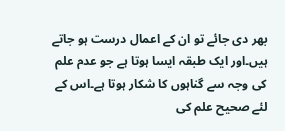بھر دی جائے تو ان کے اعمال درست ہو جاتے ہیں۔اور ایک طبقہ ایسا ہوتا ہے جو عدم علم کی وجہ سے گناہوں کا شکار ہوتا ہے۔اس کے لئے صحیح علم کی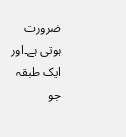ضرورت ہوتی ہے۔اور ایک طبقہ جو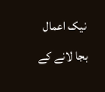نیک اعمال بجا لانے کے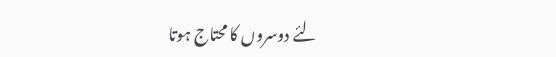لئے دوسروں کا محتاج ہوتا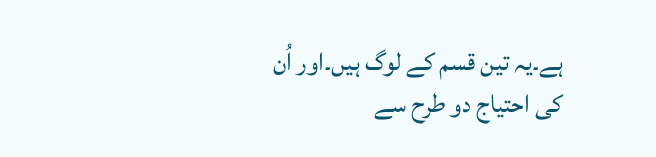ہے۔یہ تین قسم کے لوگ ہیں۔اور اُن کی احتیاج دو طرح سے